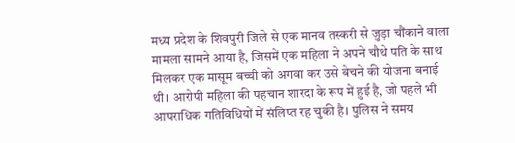मध्य प्रदेश के शिवपुरी जिले से एक मानव तस्करी से जुड़ा चौंकाने वाला मामला सामने आया है, जिसमें एक महिला ने अपने चौथे पति के साथ मिलकर एक मासूम बच्ची को अगवा कर उसे बेचने की योजना बनाई थी। आरोपी महिला की पहचान शारदा के रूप में हुई है, जो पहले भी आपराधिक गतिविधियों में संलिप्त रह चुकी है। पुलिस ने समय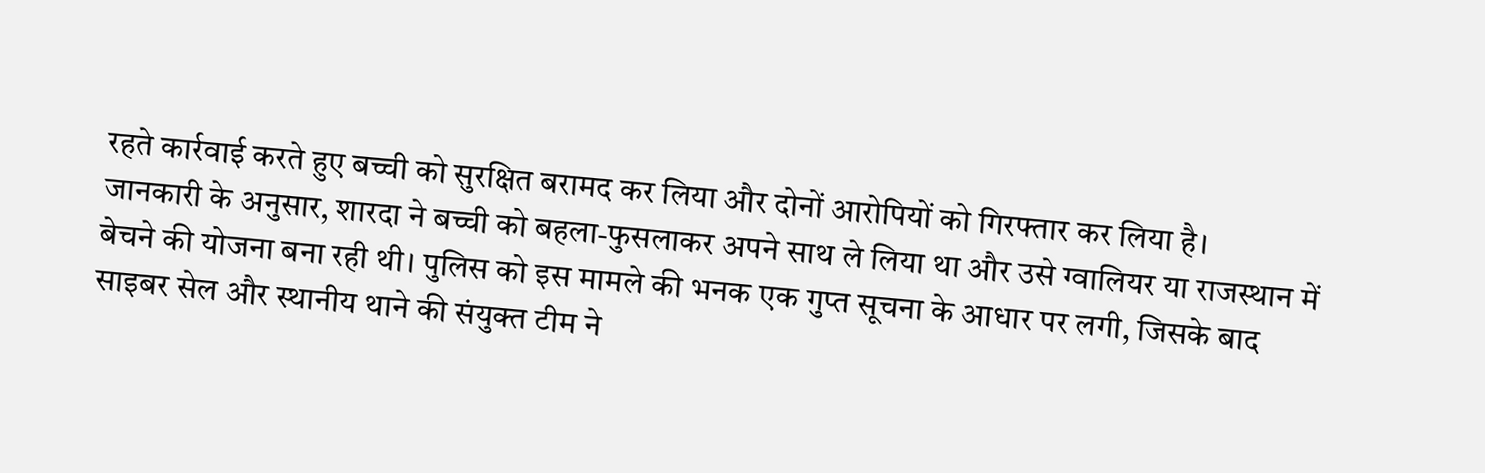रहते कार्रवाई करते हुए बच्ची को सुरक्षित बरामद कर लिया और दोनों आरोपियों को गिरफ्तार कर लिया है।
जानकारी के अनुसार, शारदा ने बच्ची को बहला-फुसलाकर अपने साथ ले लिया था और उसे ग्वालियर या राजस्थान में बेचने की योजना बना रही थी। पुलिस को इस मामले की भनक एक गुप्त सूचना के आधार पर लगी, जिसके बाद साइबर सेल और स्थानीय थाने की संयुक्त टीम ने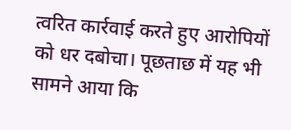त्वरित कार्रवाई करते हुए आरोपियों को धर दबोचा। पूछताछ में यह भी सामने आया कि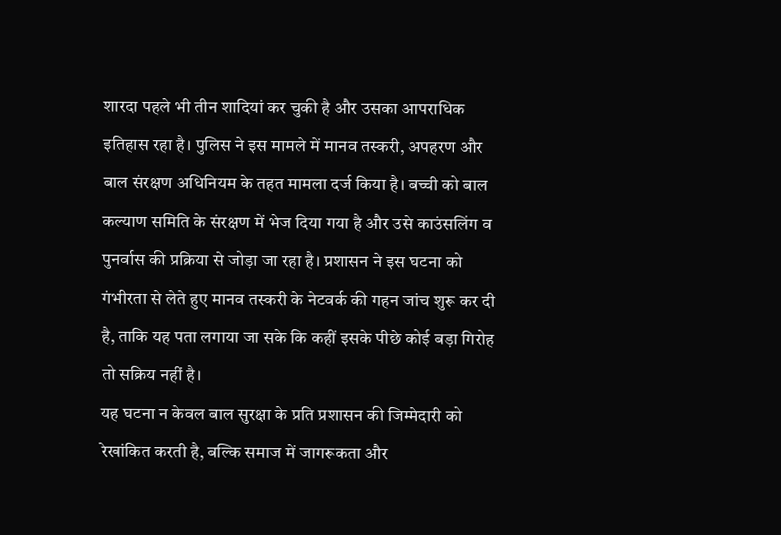शारदा पहले भी तीन शादियां कर चुकी है और उसका आपराधिक इतिहास रहा है। पुलिस ने इस मामले में मानव तस्करी, अपहरण और बाल संरक्षण अधिनियम के तहत मामला दर्ज किया है। बच्ची को बाल कल्याण समिति के संरक्षण में भेज दिया गया है और उसे काउंसलिंग व पुनर्वास की प्रक्रिया से जोड़ा जा रहा है। प्रशासन ने इस घटना को गंभीरता से लेते हुए मानव तस्करी के नेटवर्क की गहन जांच शुरू कर दी है, ताकि यह पता लगाया जा सके कि कहीं इसके पीछे कोई बड़ा गिरोह तो सक्रिय नहीं है।
यह घटना न केवल बाल सुरक्षा के प्रति प्रशासन की जिम्मेदारी को रेखांकित करती है, बल्कि समाज में जागरूकता और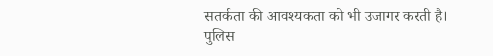सतर्कता की आवश्यकता को भी उजागर करती है। पुलिस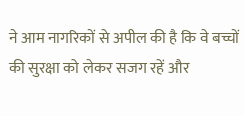ने आम नागरिकों से अपील की है कि वे बच्चों की सुरक्षा को लेकर सजग रहें और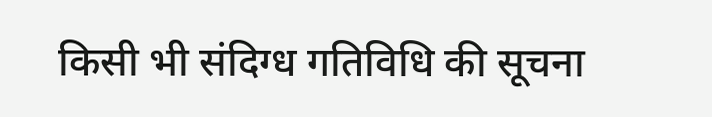किसी भी संदिग्ध गतिविधि की सूचना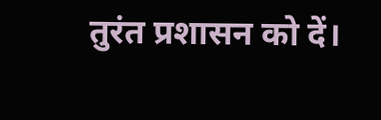तुरंत प्रशासन को दें।